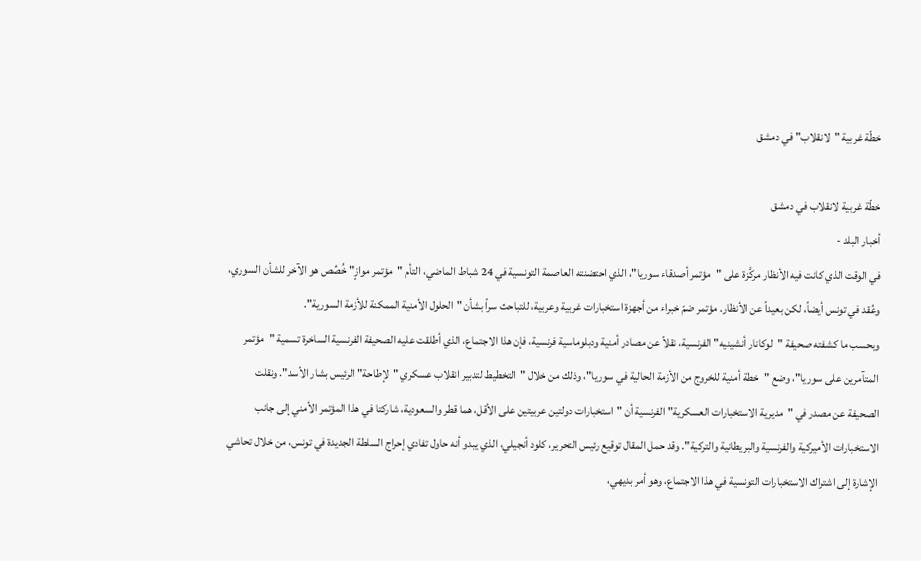خطّة غربية "لانقلاب" في دمشق

خطّة غربية لانقلاب في دمشق
أخبار البلد -
في الوقت الذي كانت فيه الأنظار مركَّزة على "مؤتمر أصدقاء سوريا"، الذي احتضنته العاصمة التونسية في 24 شباط الماضي، التأم "مؤتمر موازٍ" خُصِّص هو الآخر للشأن السوري، وعُقد في تونس أيضاً، لكن بعيداً عن الأنظار. مؤتمر ضمّ خبراء من أجهزة استخبارات غربية وعربية، للتباحث سراً بشأن "الحلول الأمنية الممكنة للأزمة السورية".
وبحسب ما كشفته صحيفة "لوكانار أنشينيه" الفرنسية، نقلاً عن مصادر أمنية ودبلوماسية فرنسية، فإن هذا الاجتماع، الذي أطلقت عليه الصحيفة الفرنسية الساخرة تسمية "مؤتمر المتآمرين على سوريا"، وضع "خطة أمنية للخروج من الأزمة الحالية في سوريا"، وذلك من خلال "التخطيط لتدبير انقلاب عسكري "لإطاحة" الرئيس بشار الأسد". ونقلت الصحيفة عن مصدر في "مديرية الاستخبارات العسكرية" الفرنسية أن "استخبارات دولتين عربيتين على الأقل، هما قطر والسعودية، شاركتا في هذا المؤتمر الأمني إلى جانب الاستخبارات الأميركية والفرنسية والبريطانية والتركية". وقد حمل المقال توقيع رئيس التحرير، كلود أنجيلي، الذي يبدو أنه حاول تفادي إحراج السلطة الجديدة في تونس، من خلال تحاشي الإشارة إلى اشتراك الاستخبارات التونسية في هذا الاجتماع، وهو أمر بديهي،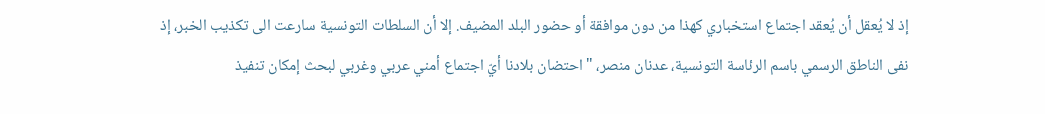إذ لا يُعقل أن يُعقد اجتماع استخباري كهذا من دون موافقة أو حضور البلد المضيف. إلا أن السلطات التونسية سارعت الى تكذيب الخبر، إذ نفى الناطق الرسمي باسم الرئاسة التونسية، عدنان منصر، "احتضان بلادنا أيّ اجتماع أمني عربي وغربي لبحث إمكان تنفيذ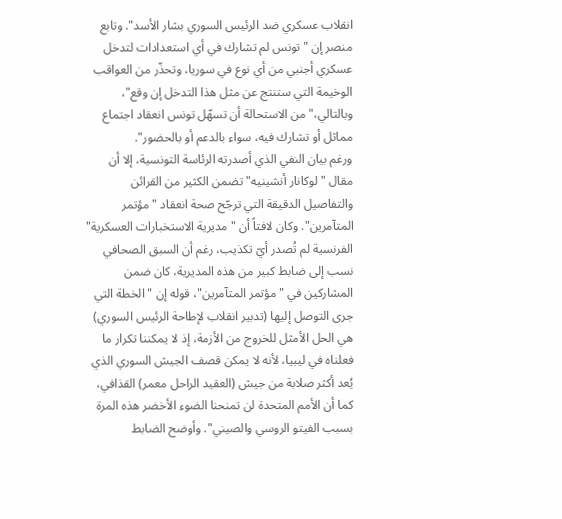انقلاب عسكري ضد الرئيس السوري بشار الأسد". وتابع منصر إن "تونس لم تشارك في أي استعدادات لتدخل عسكري أجنبي من أي نوع في سوريا، وتحذّر من العواقب الوخيمة التي ستنتج عن مثل هذا التدخل إن وقع"، وبالتالي،"من الاستحالة أن تسهّل تونس انعقاد اجتماع مماثل أو تشارك فيه، سواء بالدعم أو بالحضور".
ورغم بيان النفي الذي أصدرته الرئاسة التونسية، إلا أن مقال "لوكانار أنشينيه" تضمن الكثير من القرائن والتفاصيل الدقيقة التي ترجّح صحة انعقاد "مؤتمر المتآمرين". وكان لافتاً أن "مديرية الاستخبارات العسكرية" الفرنسية لم تُصدر أيّ تكذيب، رغم أن السبق الصحافي نسب إلى ضابط كبير من هذه المديرية، كان ضمن المشاركين في "مؤتمر المتآمرين"، قوله إن "الخطة التي جرى التوصل إليها (تدبير انقلاب لإطاحة الرئيس السوري) هي الحل الأمثل للخروج من الأزمة، إذ لا يمكننا تكرار ما فعلناه في ليبيا، لأنه لا يمكن قصف الجيش السوري الذي يُعد أكثر صلابة من جيش (العقيد الراحل معمر) القذافي، كما أن الأمم المتحدة لن تمنحنا الضوء الأخضر هذه المرة بسبب الفيتو الروسي والصيني". وأوضح الضابط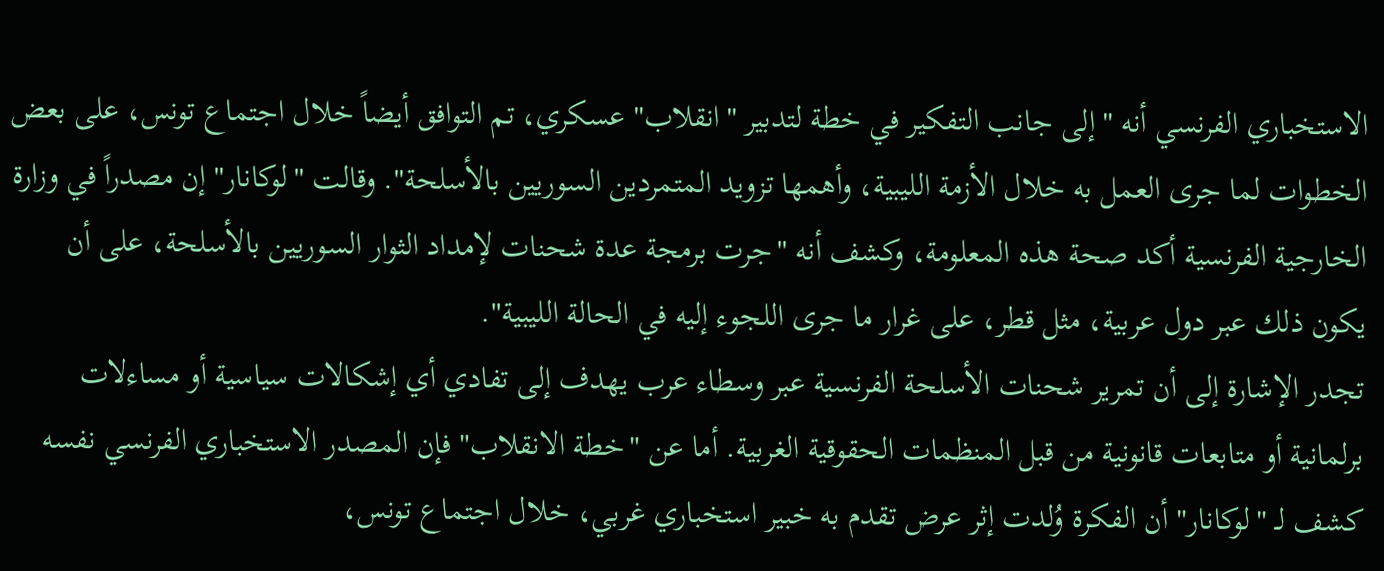الاستخباري الفرنسي أنه "إلى جانب التفكير في خطة لتدبير "انقلاب" عسكري، تم التوافق أيضاً خلال اجتماع تونس، على بعض الخطوات لما جرى العمل به خلال الأزمة الليبية، وأهمها تزويد المتمردين السوريين بالأسلحة". وقالت "لوكانار" إن مصدراً في وزارة الخارجية الفرنسية أكد صحة هذه المعلومة، وكشف أنه "جرت برمجة عدة شحنات لإمداد الثوار السوريين بالأسلحة، على أن يكون ذلك عبر دول عربية، مثل قطر، على غرار ما جرى اللجوء إليه في الحالة الليبية".
تجدر الإشارة إلى أن تمرير شحنات الأسلحة الفرنسية عبر وسطاء عرب يهدف إلى تفادي أي إشكالات سياسية أو مساءلات برلمانية أو متابعات قانونية من قبل المنظمات الحقوقية الغربية. أما عن "خطة الانقلاب" فإن المصدر الاستخباري الفرنسي نفسه كشف لـ "لوكانار" أن الفكرة وُلدت إثر عرض تقدم به خبير استخباري غربي، خلال اجتماع تونس،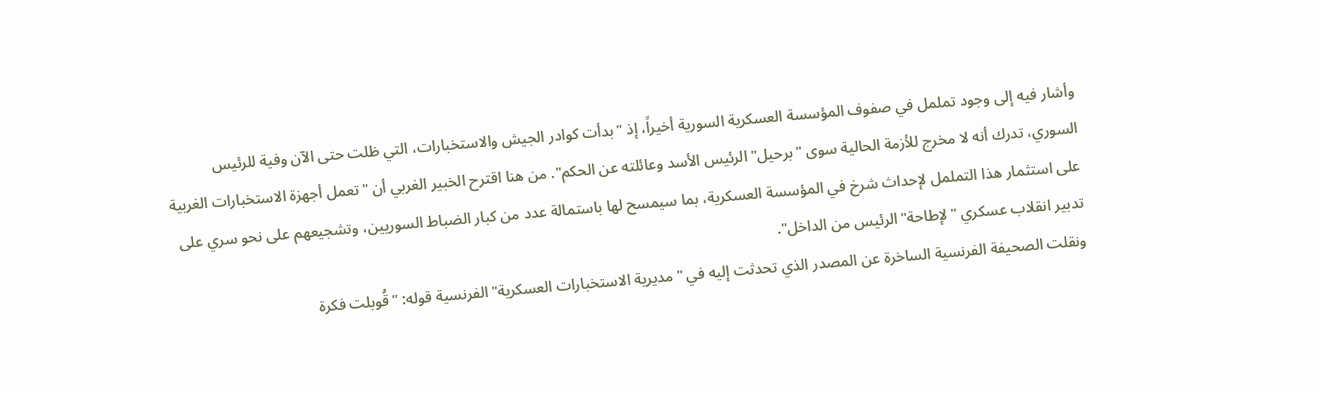وأشار فيه إلى وجود تململ في صفوف المؤسسة العسكرية السورية أخيراً، إذ "بدأت كوادر الجيش والاستخبارات، التي ظلت حتى الآن وفية للرئيس السوري، تدرك أنه لا مخرج للأزمة الحالية سوى "برحيل" الرئيس الأسد وعائلته عن الحكم". من هنا اقترح الخبير الغربي أن "تعمل أجهزة الاستخبارات الغربية على استثمار هذا التململ لإحداث شرخ في المؤسسة العسكرية، بما سيمسح لها باستمالة عدد من كبار الضباط السوريين، وتشجيعهم على نحو سري على تدبير انقلاب عسكري "لإطاحة" الرئيس من الداخل".
ونقلت الصحيفة الفرنسية الساخرة عن المصدر الذي تحدثت إليه في "مديرية الاستخبارات العسكرية" الفرنسية قوله: "قُوبلت فكرة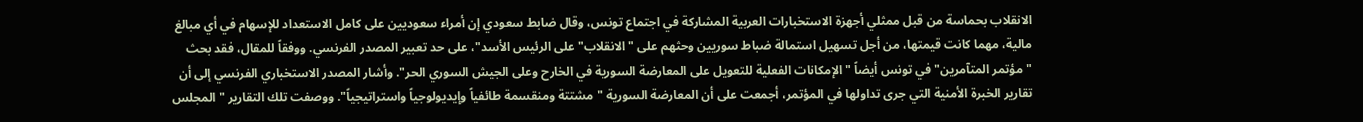الانقلاب بحماسة من قبل ممثلي أجهزة الاستخبارات العربية المشاركة في اجتماع تونس، وقال ضابط سعودي إن أمراء سعوديين على كامل الاستعداد للإسهام في أي مبالغ مالية، مهما كانت قيمتها، من أجل تسهيل استمالة ضباط سوريين وحثهم على "الانقلاب" على الرئيس الأسد"، على حد تعبير المصدر الفرنسي. ووفقاً للمقال، فقد بحث "مؤتمر المتآمرين" في تونس أيضاً "الإمكانات الفعلية للتعويل على المعارضة السورية في الخارح وعلى الجيش السوري الحر". وأشار المصدر الاستخباري الفرنسي إلى أن تقارير الخبرة الأمنية التي جرى تداولها في المؤتمر، أجمعت على أن المعارضة السورية "مشتتة ومنقسمة طائفياً وإيديولوجياً واستراتيجياً". ووصفت تلك التقارير "المجلس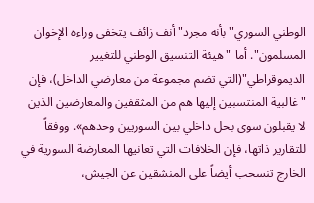الوطني السوري" بأنه مجرد"أنف زائف يتخفى وراءه الإخوان المسلمون". أما "هيئة التنسيق الوطني للتغيير الديموقراطي"(التي تضم مجموعة من معارضي الداخل)، فإن "غالبية المنتسبين إليها هم من المثقفين والمعارضين الذين لا يقبلون سوى بحل داخلي بين السوريين وحدهم». ووفقاً للتقارير ذاتها، فإن الخلافات التي تعانيها المعارضة السورية في الخارج تنسحب أيضاً على المنشقين عن الجيش،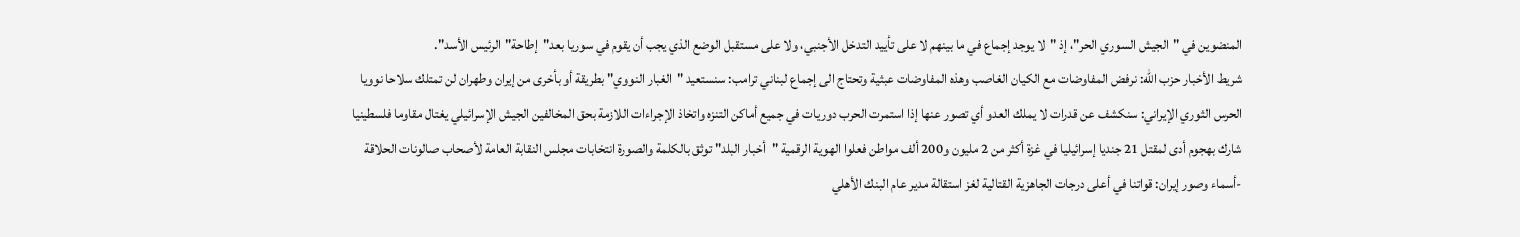المنضوين في "الجيش السوري الحر"، إذ "لا يوجد إجماع في ما بينهم لا على تأييد التدخل الأجنبي، ولا على مستقبل الوضع الذي يجب أن يقوم في سوريا بعد"إطاحة"الرئيس الأسد".
شريط الأخبار حزب الله: نرفض المفاوضات مع الكيان الغاصب وهذه المفاوضات عبثية وتحتاج الى إجماع لبناني ترامب: سنستعيد "الغبار النووي" بطريقة أو بأخرى من إيران وطهران لن تمتلك سلاحا نوويا الحرس الثوري الإيراني: سنكشف عن قدرات لا يملك العدو أي تصور عنها إذا استمرت الحرب دوريات في جميع أماكن التنزه واتخاذ الإجراءات اللازمة بحق المخالفين الجيش الإسرائيلي يغتال مقاوما فلسطينيا شارك بهجوم أدى لمقتل 21 جنديا إسرائيليا في غزة أكثر من 2 مليون و200 ألف مواطن فعلوا الهوية الرقمية "أخبار البلد" توثق بالكلمة والصورة انتخابات مجلس النقابة العامة لأصحاب صالونات الحلاقة -أسماء وصور إيران: قواتنا في أعلى درجات الجاهزية القتالية لغز استقالة مدير عام البنك الأهلي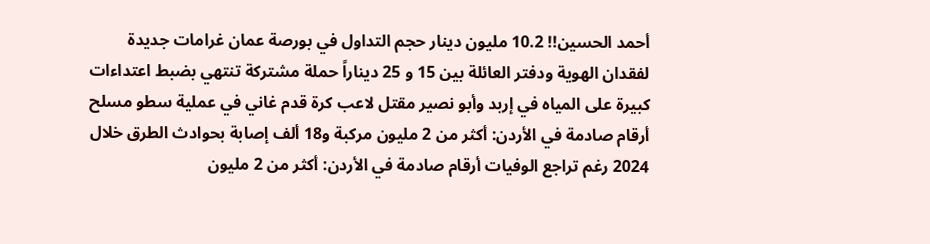أحمد الحسين!! 10.2 مليون دينار حجم التداول في بورصة عمان غرامات جديدة لفقدان الهوية ودفتر العائلة بين 15 و 25 ديناراً حملة مشتركة تنتهي بضبط اعتداءات كبيرة على المياه في إربد وأبو نصير مقتل لاعب كرة قدم غاني في عملية سطو مسلح أرقام صادمة في الأردن: أكثر من 2 مليون مركبة و18 ألف إصابة بحوادث الطرق خلال 2024 رغم تراجع الوفيات أرقام صادمة في الأردن: أكثر من 2 مليون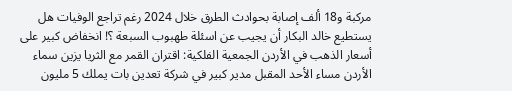مركبة و18 ألف إصابة بحوادث الطرق خلال 2024 رغم تراجع الوفيات هل يستطيع خالد البكار أن يجيب عن اسئلة طهبوب السبعة ؟! انخفاض كبير على أسعار الذهب في الأردن الجمعية الفلكية: اقتران القمر مع الثريا يزين سماء الأردن مساء الأحد المقبل مدير كبير في شركة تعدين بات يملك 5 مليون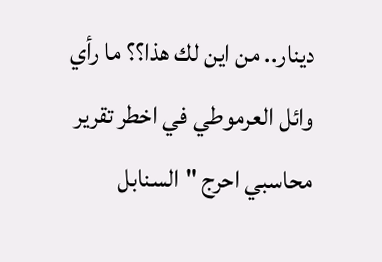دينار.. من اين لك هذا؟؟ ما رأي وائل العرموطي في اخطر تقرير محاسبي احرج "السنابل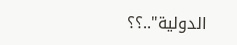الدولية"..؟؟